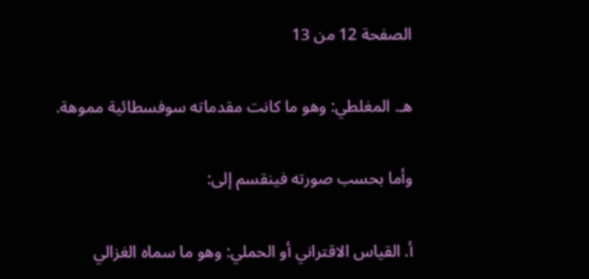الصفحة 12 من 13

هـ. المغلطي: وهو ما كانت مقدماته سوفسطائية مموهة.

وأما بحسب صورته فينقسم إلى:

أ. القياس الاقتراني أو الحملي: وهو ما سماه الغزالي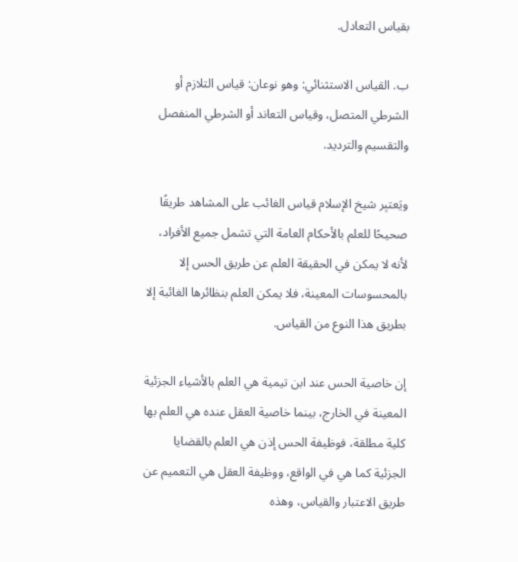بقياس التعادل.

ب. القياس الاستثنائي: وهو نوعان: قياس التلازم أو الشرطي المتصل، وقياس التعاند أو الشرطي المنفصل والتقسيم والترديد.

ويَعتبِر شيخ الإسلام قياس الغائب على المشاهد طريقًا صحيحًا للعلم بالأحكام العامة التي تشمل جميع الأفراد، لأنه لا يمكن في الحقيقة العلم عن طريق الحس إلا بالمحسوسات المعينة، فلا يمكن العلم بنظائرها الغائبة إلا بطريق هذا النوع من القياس.

إن خاصية الحس عند ابن تيمية هي العلم بالأشياء الجزئية المعينة في الخارج، بينما خاصية العقل عنده هي العلم بها كلية مطلقة، فوظيفة الحس إذن هي العلم بالقضايا الجزئية كما هي في الواقع، ووظيفة العقل هي التعميم عن طريق الاعتبار والقياس، وهذه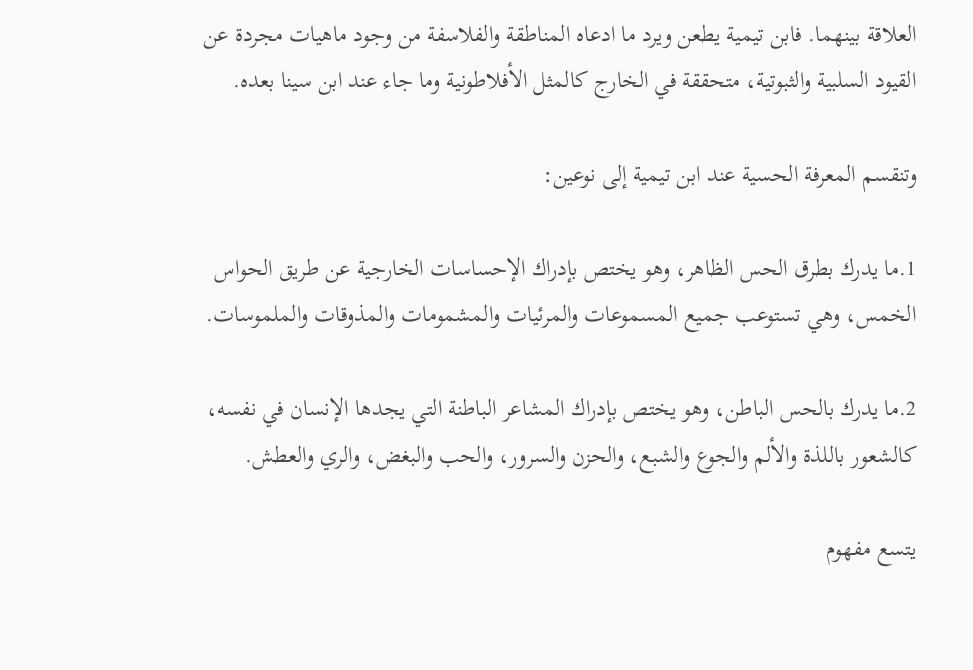العلاقة بينهما. فابن تيمية يطعن ويرد ما ادعاه المناطقة والفلاسفة من وجود ماهيات مجردة عن القيود السلبية والثبوتية، متحققة في الخارج كالمثل الأفلاطونية وما جاء عند ابن سينا بعده.

وتنقسم المعرفة الحسية عند ابن تيمية إلى نوعين:

1.ما يدرك بطرق الحس الظاهر، وهو يختص بإدراك الإحساسات الخارجية عن طريق الحواس الخمس، وهي تستوعب جميع المسموعات والمرئيات والمشمومات والمذوقات والملموسات.

2.ما يدرك بالحس الباطن، وهو يختص بإدراك المشاعر الباطنة التي يجدها الإنسان في نفسه، كالشعور باللذة والألم والجوع والشبع، والحزن والسرور، والحب والبغض، والري والعطش.

يتسع مفهوم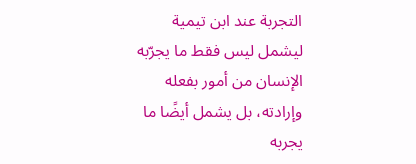التجربة عند ابن تيمية ليشمل ليس فقط ما يجرّبه الإنسان من أمور بفعله وإرادته، بل يشمل أيضًا ما يجربه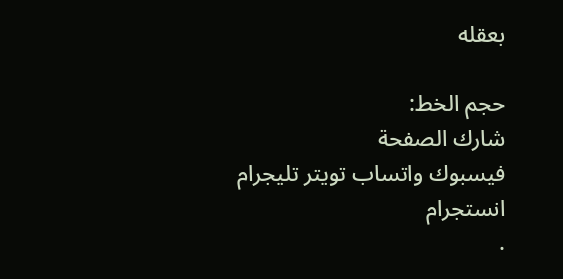بعقله

حجم الخط:
شارك الصفحة
فيسبوك واتساب تويتر تليجرام انستجرام
.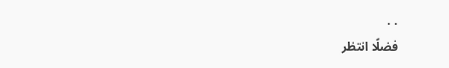. .
فضلًا انتظر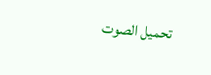تحميل الصوت